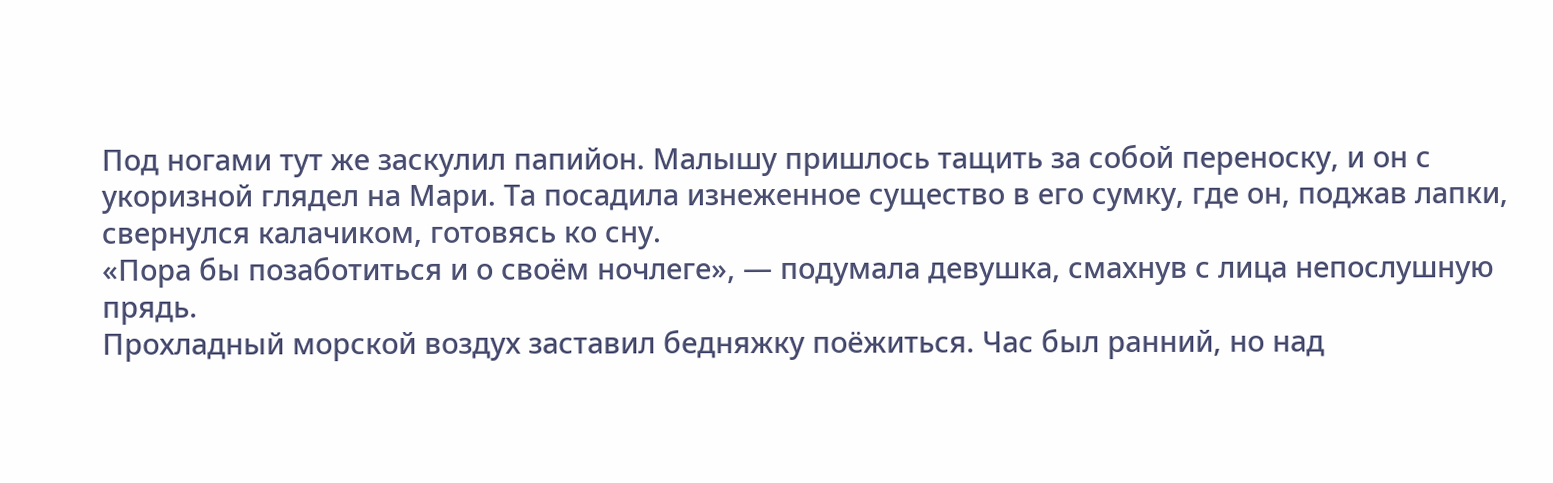Под ногами тут же заскулил папийон. Малышу пришлось тащить за собой переноску, и он с укоризной глядел на Мари. Та посадила изнеженное существо в его сумку, где он, поджав лапки, свернулся калачиком, готовясь ко сну.
«Пора бы позаботиться и о своём ночлеге», — подумала девушка, смахнув с лица непослушную прядь.
Прохладный морской воздух заставил бедняжку поёжиться. Час был ранний, но над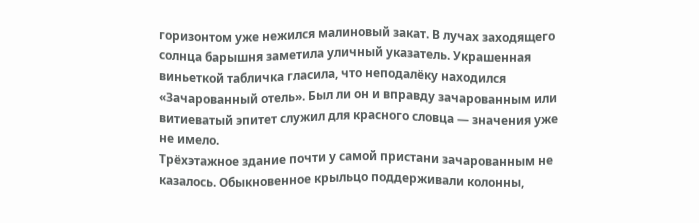горизонтом уже нежился малиновый закат. В лучах заходящего солнца барышня заметила уличный указатель. Украшенная виньеткой табличка гласила, что неподалёку находился «Зачарованный отель». Был ли он и вправду зачарованным или витиеватый эпитет служил для красного словца — значения уже не имело.
Трёхэтажное здание почти у самой пристани зачарованным не казалось. Обыкновенное крыльцо поддерживали колонны,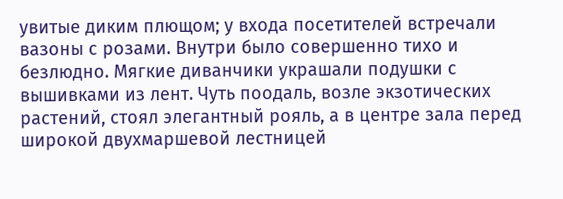увитые диким плющом; у входа посетителей встречали вазоны с розами. Внутри было совершенно тихо и безлюдно. Мягкие диванчики украшали подушки с вышивками из лент. Чуть поодаль, возле экзотических растений, стоял элегантный рояль, а в центре зала перед широкой двухмаршевой лестницей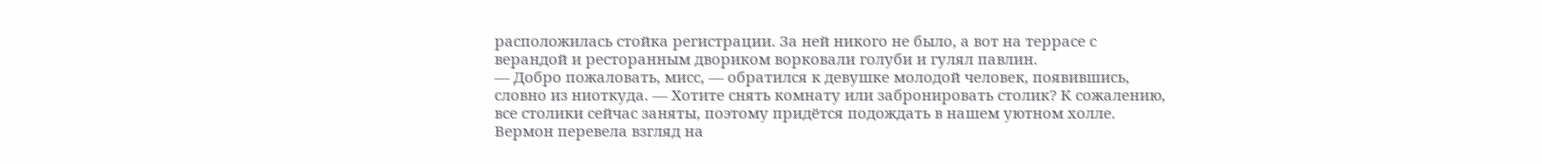расположилась стойка регистрации. За ней никого не было, а вот на террасе с верандой и ресторанным двориком ворковали голуби и гулял павлин.
— Добро пожаловать, мисс, — обратился к девушке молодой человек, появившись, словно из ниоткуда. — Хотите снять комнату или забронировать столик? К сожалению, все столики сейчас заняты, поэтому придётся подождать в нашем уютном холле.
Вермон перевела взгляд на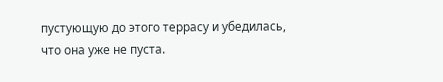пустующую до этого террасу и убедилась, что она уже не пуста.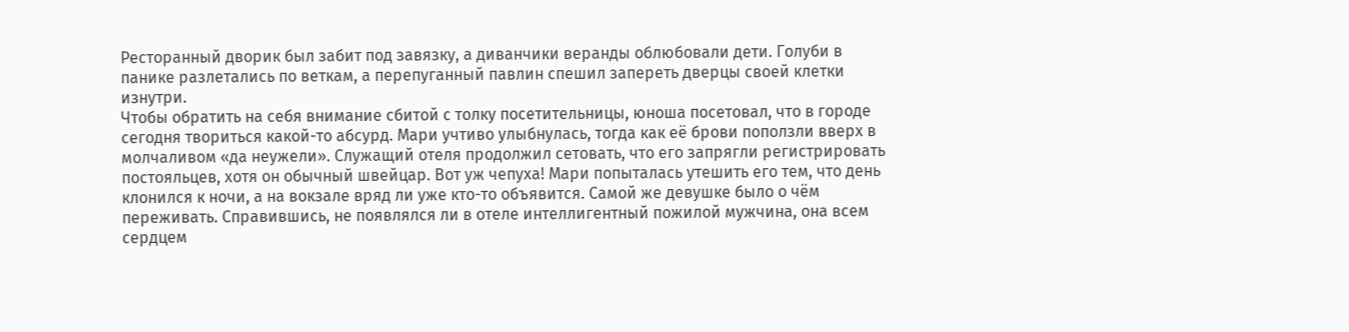Ресторанный дворик был забит под завязку, а диванчики веранды облюбовали дети. Голуби в панике разлетались по веткам, а перепуганный павлин спешил запереть дверцы своей клетки изнутри.
Чтобы обратить на себя внимание сбитой с толку посетительницы, юноша посетовал, что в городе сегодня твориться какой-то абсурд. Мари учтиво улыбнулась, тогда как её брови поползли вверх в молчаливом «да неужели». Служащий отеля продолжил сетовать, что его запрягли регистрировать постояльцев, хотя он обычный швейцар. Вот уж чепуха! Мари попыталась утешить его тем, что день клонился к ночи, а на вокзале вряд ли уже кто-то объявится. Самой же девушке было о чём переживать. Справившись, не появлялся ли в отеле интеллигентный пожилой мужчина, она всем сердцем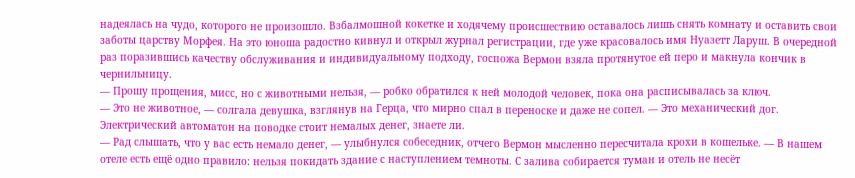надеялась на чудо, которого не произошло. Взбалмошной кокетке и ходячему происшествию оставалось лишь снять комнату и оставить свои заботы царству Морфея. На это юноша радостно кивнул и открыл журнал регистрации, где уже красовалось имя Нуазетт Ларуш. В очередной раз поразившись качеству обслуживания и индивидуальному подходу, госпожа Вермон взяла протянутое ей перо и макнула кончик в чернильницу.
— Прошу прощения, мисс, но с животными нельзя, — робко обратился к ней молодой человек, пока она расписывалась за ключ.
— Это не животное, — солгала девушка, взглянув на Герца, что мирно спал в переноске и даже не сопел. — Это механический дог. Электрический автоматон на поводке стоит немалых денег, знаете ли.
— Рад слышать, что у вас есть немало денег, — улыбнулся собеседник, отчего Вермон мысленно пересчитала крохи в кошельке. — В нашем отеле есть ещё одно правило: нельзя покидать здание с наступлением темноты. С залива собирается туман и отель не несёт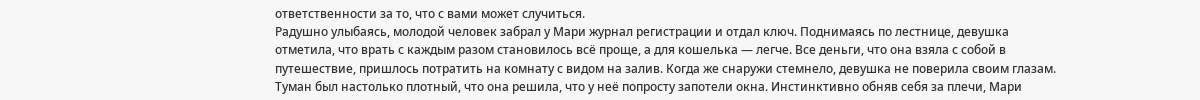ответственности за то, что с вами может случиться.
Радушно улыбаясь, молодой человек забрал у Мари журнал регистрации и отдал ключ. Поднимаясь по лестнице, девушка отметила, что врать с каждым разом становилось всё проще, а для кошелька — легче. Все деньги, что она взяла с собой в путешествие, пришлось потратить на комнату с видом на залив. Когда же снаружи стемнело, девушка не поверила своим глазам. Туман был настолько плотный, что она решила, что у неё попросту запотели окна. Инстинктивно обняв себя за плечи, Мари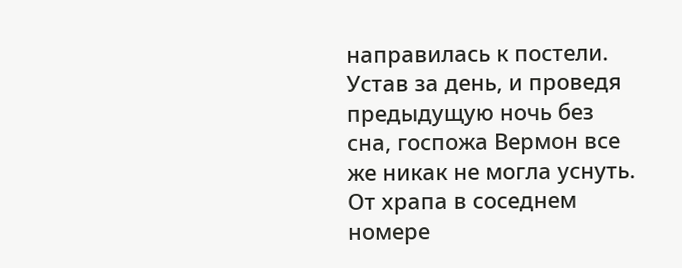направилась к постели. Устав за день, и проведя предыдущую ночь без сна, госпожа Вермон все же никак не могла уснуть. От храпа в соседнем номере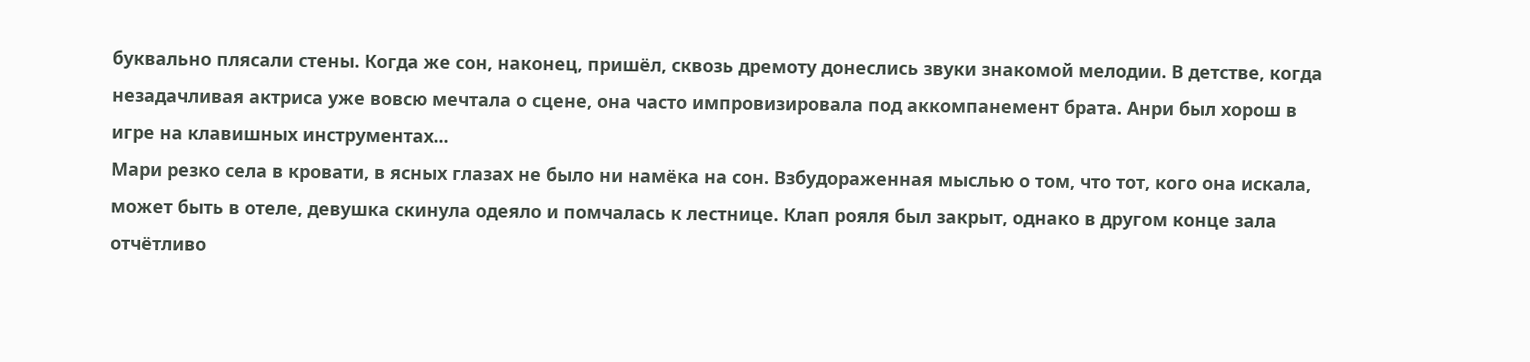буквально плясали стены. Когда же сон, наконец, пришёл, сквозь дремоту донеслись звуки знакомой мелодии. В детстве, когда незадачливая актриса уже вовсю мечтала о сцене, она часто импровизировала под аккомпанемент брата. Анри был хорош в игре на клавишных инструментах...
Мари резко села в кровати, в ясных глазах не было ни намёка на сон. Взбудораженная мыслью о том, что тот, кого она искала, может быть в отеле, девушка скинула одеяло и помчалась к лестнице. Клап рояля был закрыт, однако в другом конце зала отчётливо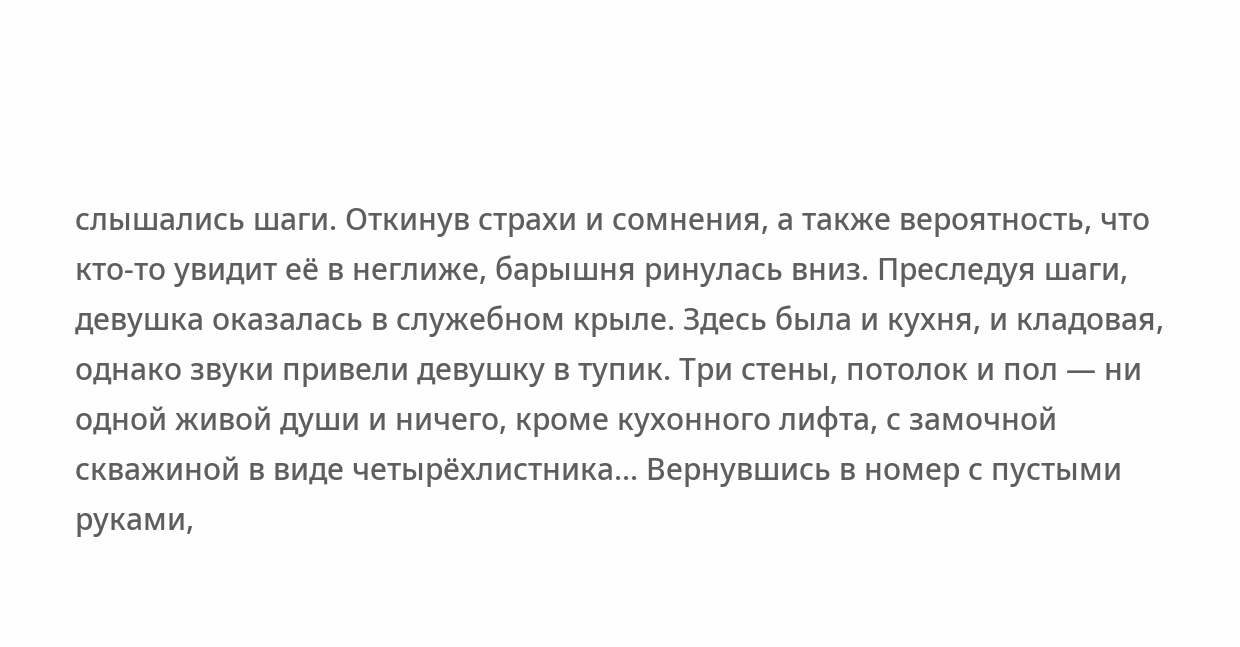слышались шаги. Откинув страхи и сомнения, а также вероятность, что кто-то увидит её в неглиже, барышня ринулась вниз. Преследуя шаги, девушка оказалась в служебном крыле. Здесь была и кухня, и кладовая, однако звуки привели девушку в тупик. Три стены, потолок и пол — ни одной живой души и ничего, кроме кухонного лифта, с замочной скважиной в виде четырёхлистника... Вернувшись в номер с пустыми руками,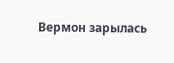Вермон зарылась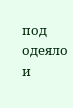под одеяло и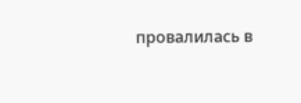провалилась в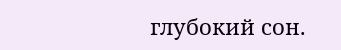глубокий сон.